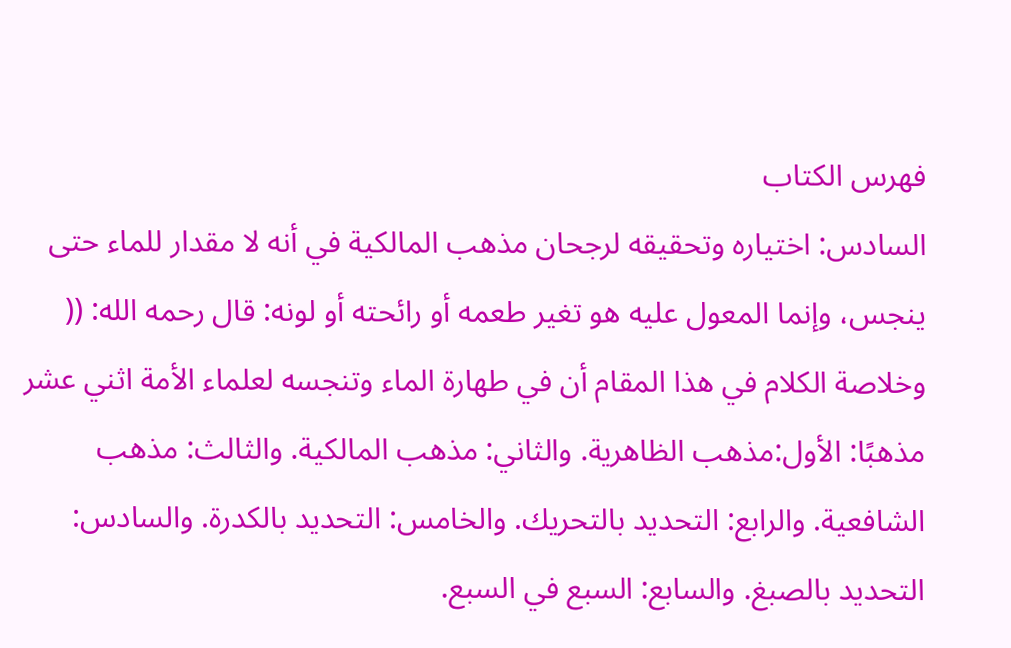فهرس الكتاب
السادس: اختياره وتحقيقه لرجحان مذهب المالكية في أنه لا مقدار للماء حتى ينجس، وإنما المعول عليه هو تغير طعمه أو رائحته أو لونه: قال رحمه الله: (( وخلاصة الكلام في هذا المقام أن في طهارة الماء وتنجسه لعلماء الأمة اثني عشر مذهبًا: الأول:مذهب الظاهرية. والثاني: مذهب المالكية. والثالث: مذهب الشافعية. والرابع: التحديد بالتحريك. والخامس: التحديد بالكدرة. والسادس: التحديد بالصبغ. والسابع: السبع في السبع.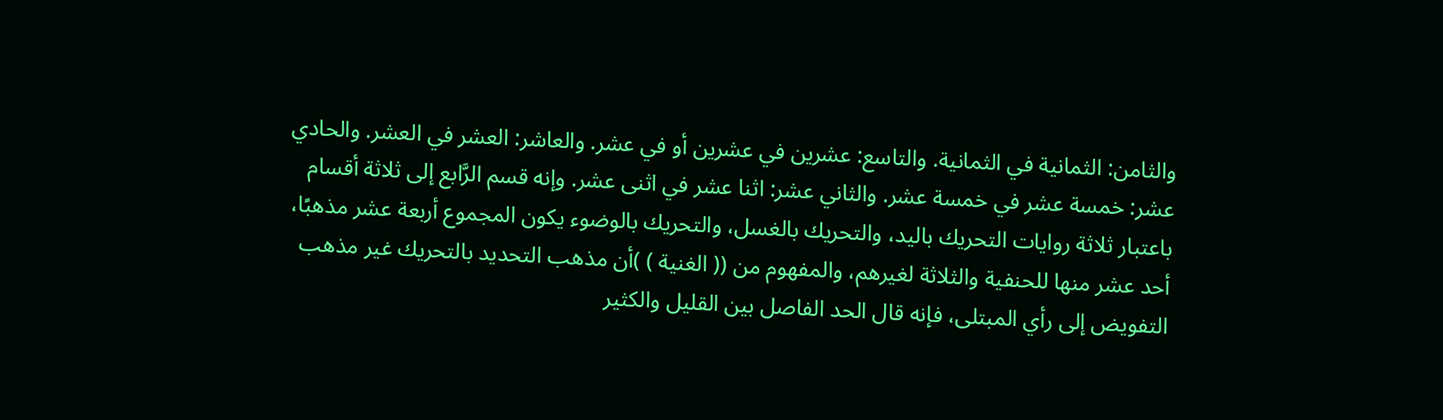والثامن: الثمانية في الثمانية. والتاسع: عشرين في عشرين أو في عشر. والعاشر: العشر في العشر. والحادي عشر: خمسة عشر في خمسة عشر. والثاني عشر: اثنا عشر في اثنى عشر. وإنه قسم الرَّابع إلى ثلاثة أقسام باعتبار ثلاثة روايات التحريك باليد، والتحريك بالغسل، والتحريك بالوضوء يكون المجموع أربعة عشر مذهبًا، أحد عشر منها للحنفية والثلاثة لغيرهم، والمفهوم من (( الغنية ) )أن مذهب التحديد بالتحريك غير مذهب التفويض إلى رأي المبتلى، فإنه قال الحد الفاصل بين القليل والكثير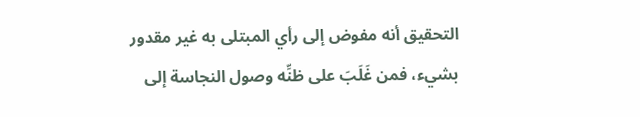التحقيق أنه مفوض إلى رأي المبتلى به غير مقدور بشيء، فمن غَلَبَ على ظنِّه وصول النجاسة إلى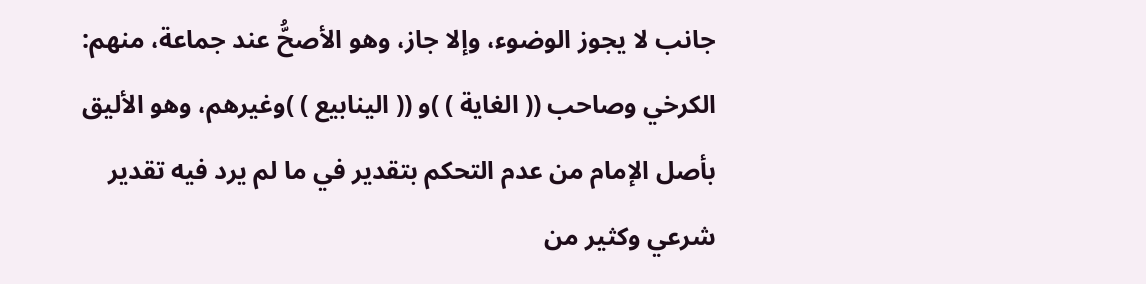جانب لا يجوز الوضوء، وإلا جاز، وهو الأصحُّ عند جماعة، منهم: الكرخي وصاحب (( الغاية ) )و (( الينابيع ) )وغيرهم، وهو الأليق بأصل الإمام من عدم التحكم بتقدير في ما لم يرد فيه تقدير شرعي وكثير من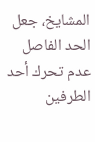المشايخ، جعل الحد الفاصل عدم تحرك أحد الطرفين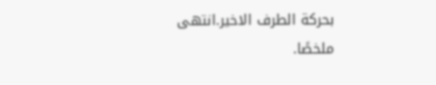بحركة الطرف الاخير.انتهى ملخصًا.